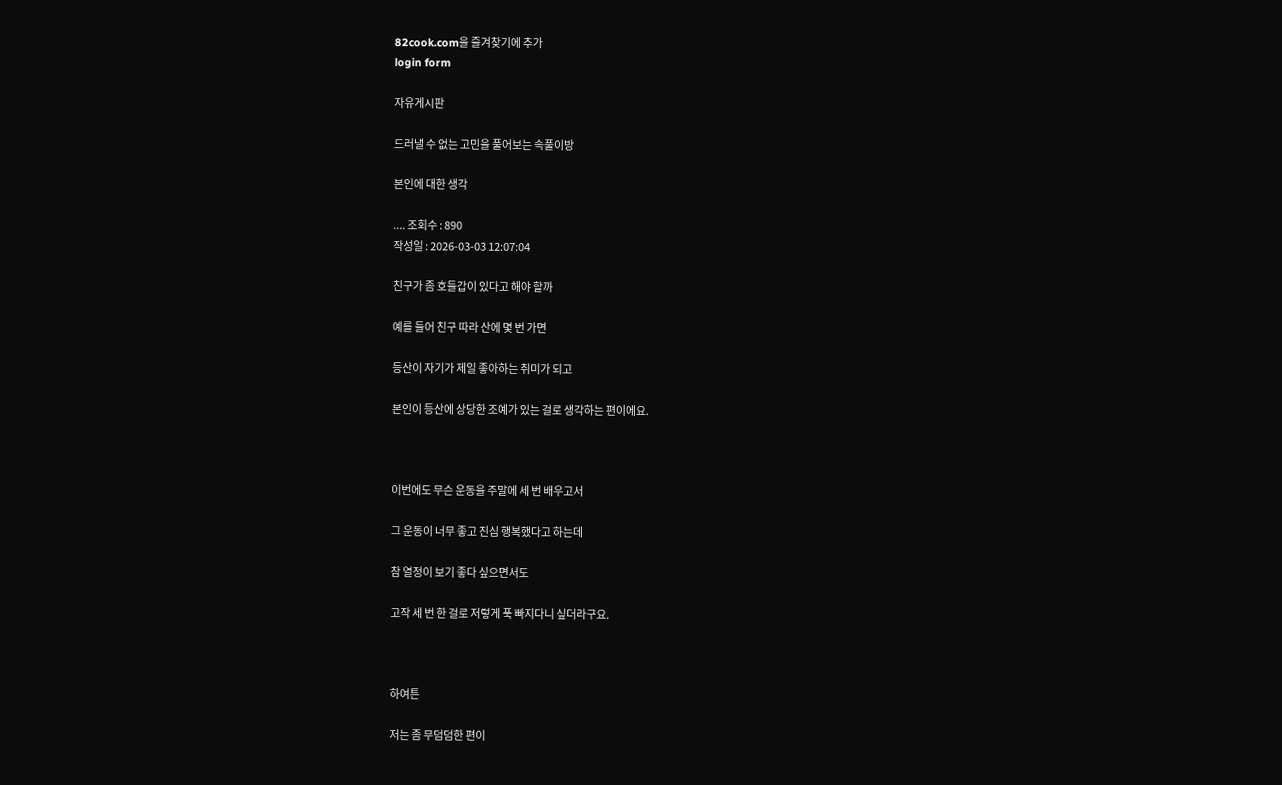82cook.com을 즐겨찾기에 추가
login form

자유게시판

드러낼 수 없는 고민을 풀어보는 속풀이방

본인에 대한 생각

.... 조회수 : 890
작성일 : 2026-03-03 12:07:04

친구가 좀 호들갑이 있다고 해야 할까

예를 들어 친구 따라 산에 몇 번 가면

등산이 자기가 제일 좋아하는 취미가 되고

본인이 등산에 상당한 조예가 있는 걸로 생각하는 편이에요.



이번에도 무슨 운동을 주말에 세 번 배우고서

그 운동이 너무 좋고 진심 행복했다고 하는데

참 열정이 보기 좋다 싶으면서도

고작 세 번 한 걸로 저렇게 푹 빠지다니 싶더라구요.



하여튼

저는 좀 무덤덤한 편이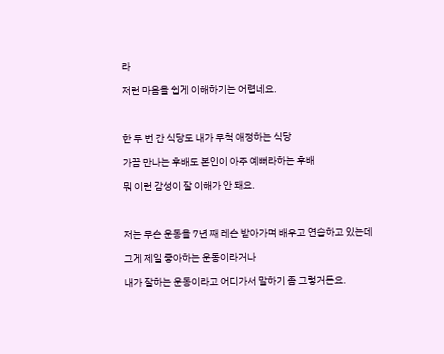라

저런 마음을 쉽게 이해하기는 어렵네요.



한 두 번 간 식당도 내가 무척 애정하는 식당

가끔 만나는 후배도 본인이 아주 예뻐라하는 후배

뭐 이런 감성이 잘 이해가 안 돼요.



저는 무슨 운동을 7년 째 레슨 받아가며 배우고 연습하고 있는데

그게 제일 좋아하는 운동이라거나

내가 잘하는 운동이라고 어디가서 말하기 좀 그렇거든요.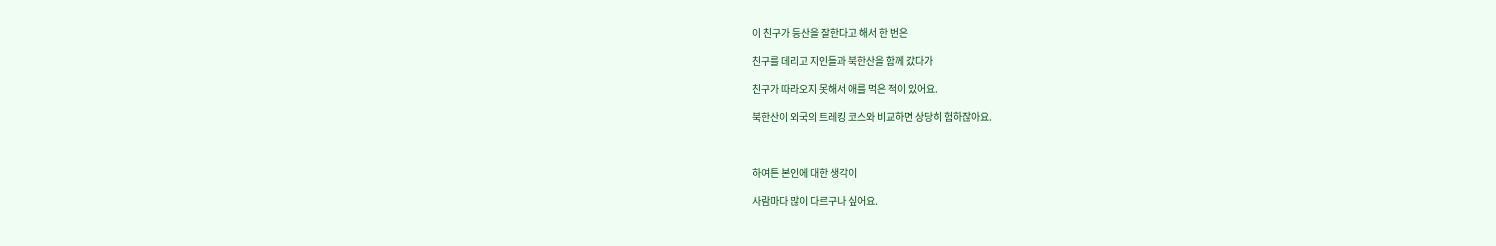이 친구가 등산을 잘한다고 해서 한 번은

친구를 데리고 지인들과 북한산을 함께 갔다가

친구가 따라오지 못해서 애를 먹은 적이 있어요.

북한산이 외국의 트레킹 코스와 비교하면 상당히 험하잖아요.



하여튼 본인에 대한 생각이

사람마다 많이 다르구나 싶어요.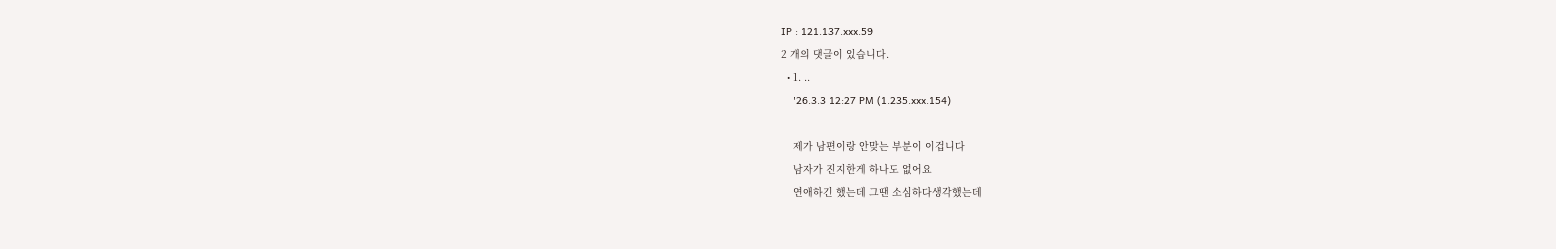IP : 121.137.xxx.59
2 개의 댓글이 있습니다.
  • 1. ..
    '26.3.3 12:27 PM (1.235.xxx.154)

    제가 남편이랑 안맞는 부분이 이겁니다
    남자가 진지한게 하나도 없어요
    연애하긴 했는데 그땐 소심하다생각했는데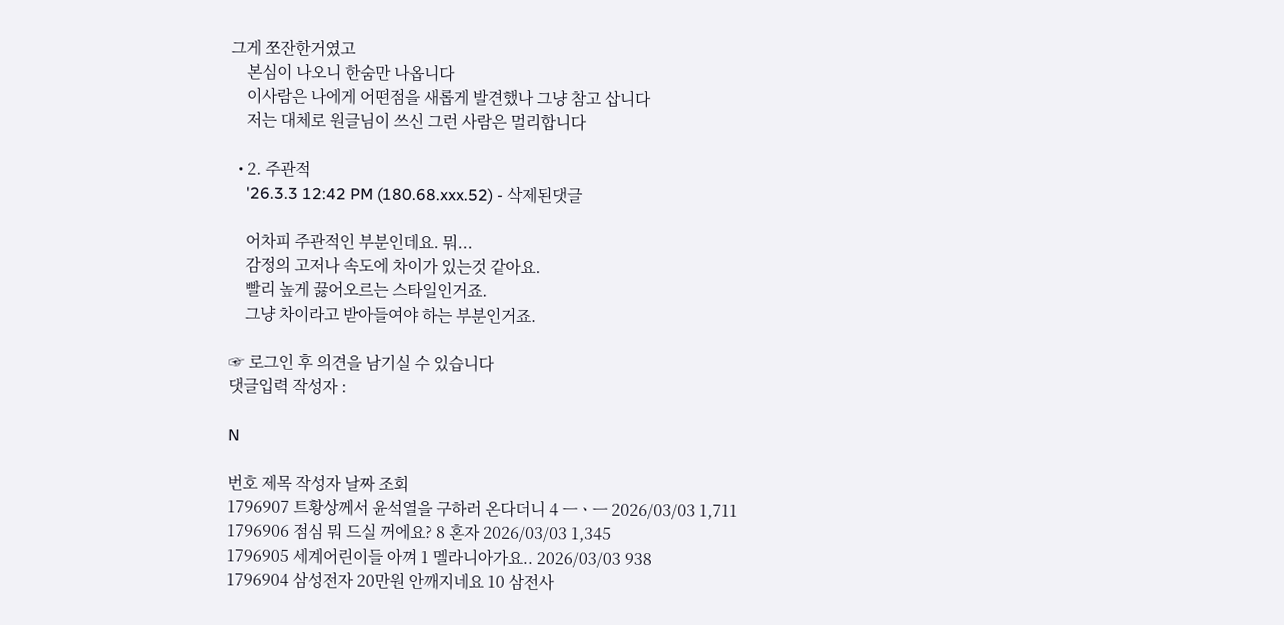그게 쪼잔한거였고
    본심이 나오니 한숨만 나옵니다
    이사람은 나에게 어떤점을 새롭게 발견했나 그냥 참고 삽니다
    저는 대체로 원글님이 쓰신 그런 사람은 멀리합니다

  • 2. 주관적
    '26.3.3 12:42 PM (180.68.xxx.52) - 삭제된댓글

    어차피 주관적인 부분인데요. 뭐...
    감정의 고저나 속도에 차이가 있는것 같아요.
    빨리 높게 끓어오르는 스타일인거죠.
    그냥 차이라고 받아들여야 하는 부분인거죠.

☞ 로그인 후 의견을 남기실 수 있습니다
댓글입력 작성자 :

N

번호 제목 작성자 날짜 조회
1796907 트황상께서 윤석열을 구하러 온다더니 4 ㅡㆍㅡ 2026/03/03 1,711
1796906 점심 뭐 드실 꺼에요? 8 혼자 2026/03/03 1,345
1796905 세계어린이들 아껴 1 멜라니아가요.. 2026/03/03 938
1796904 삼성전자 20만원 안깨지네요 10 삼전사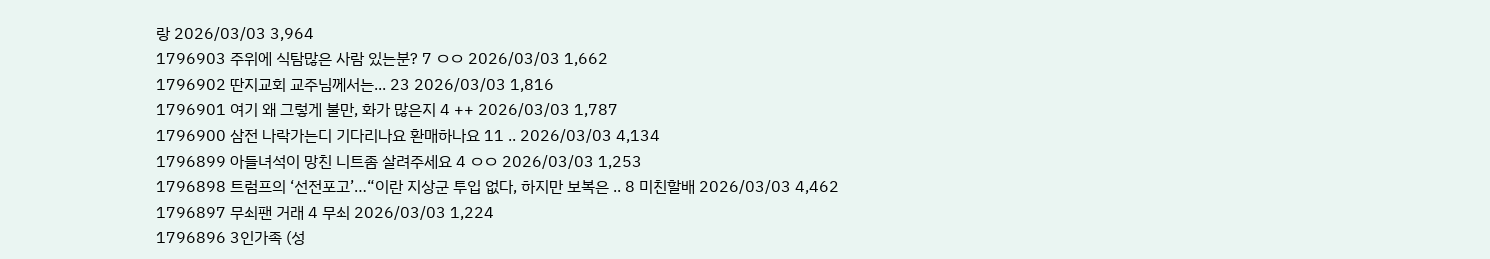랑 2026/03/03 3,964
1796903 주위에 식탐많은 사람 있는분? 7 ㅇㅇ 2026/03/03 1,662
1796902 딴지교회 교주님께서는... 23 2026/03/03 1,816
1796901 여기 왜 그렇게 불만, 화가 많은지 4 ++ 2026/03/03 1,787
1796900 삼전 나락가는디 기다리나요 환매하나요 11 .. 2026/03/03 4,134
1796899 아들녀석이 망친 니트좀 살려주세요 4 ㅇㅇ 2026/03/03 1,253
1796898 트럼프의 ‘선전포고’…“이란 지상군 투입 없다, 하지만 보복은 .. 8 미친할배 2026/03/03 4,462
1796897 무쇠팬 거래 4 무쇠 2026/03/03 1,224
1796896 3인가족 (성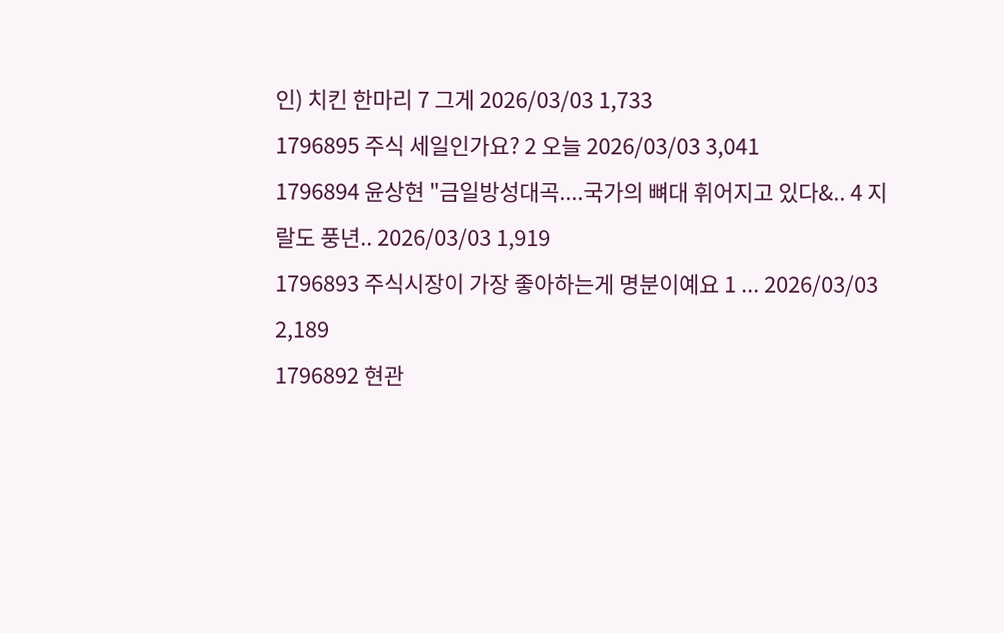인) 치킨 한마리 7 그게 2026/03/03 1,733
1796895 주식 세일인가요? 2 오늘 2026/03/03 3,041
1796894 윤상현 "금일방성대곡....국가의 뼈대 휘어지고 있다&.. 4 지랄도 풍년.. 2026/03/03 1,919
1796893 주식시장이 가장 좋아하는게 명분이예요 1 ... 2026/03/03 2,189
1796892 현관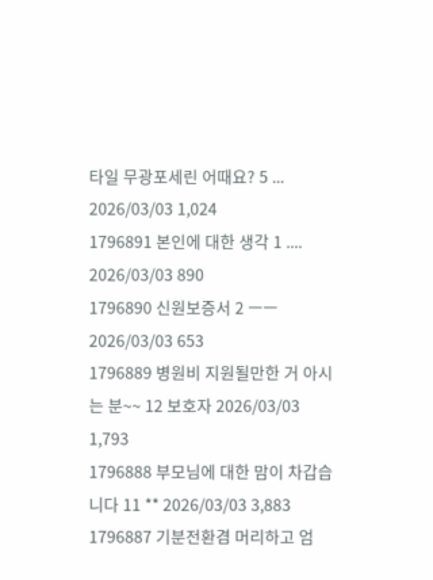타일 무광포세린 어때요? 5 ... 2026/03/03 1,024
1796891 본인에 대한 생각 1 .... 2026/03/03 890
1796890 신원보증서 2 ㅡㅡ 2026/03/03 653
1796889 병원비 지원될만한 거 아시는 분~~ 12 보호자 2026/03/03 1,793
1796888 부모님에 대한 맘이 차갑습니다 11 ** 2026/03/03 3,883
1796887 기분전환겸 머리하고 엄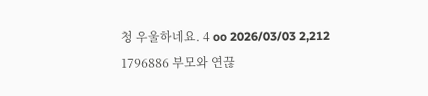청 우울하네요. 4 oo 2026/03/03 2,212
1796886 부모와 연끊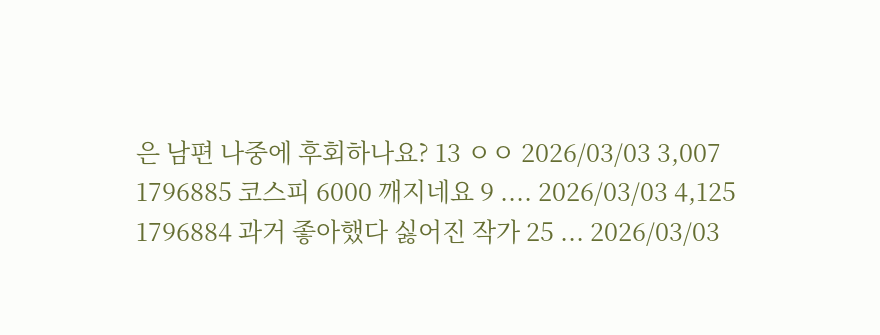은 남편 나중에 후회하나요? 13 ㅇㅇ 2026/03/03 3,007
1796885 코스피 6000 깨지네요 9 .... 2026/03/03 4,125
1796884 과거 좋아했다 싫어진 작가 25 ... 2026/03/03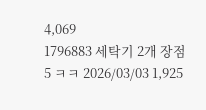4,069
1796883 세탁기 2개 장점 5 ㅋㅋ 2026/03/03 1,925